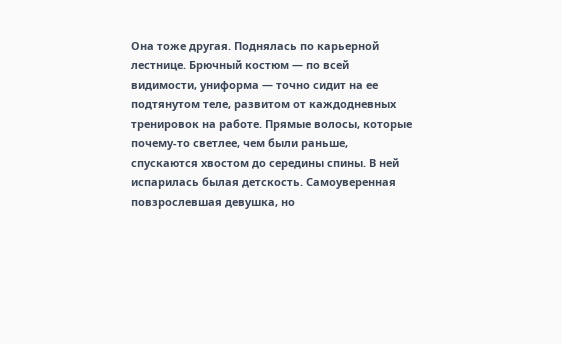Она тоже другая. Поднялась по карьерной лестнице. Брючный костюм — по всей видимости, униформа — точно сидит на ее подтянутом теле, развитом от каждодневных тренировок на работе. Прямые волосы, которые почему-то светлее, чем были раньше, спускаются хвостом до середины спины. В ней испарилась былая детскость. Самоуверенная повзрослевшая девушка, но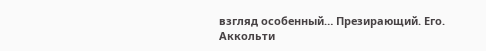взгляд особенный… Презирающий. Его.
Аккольти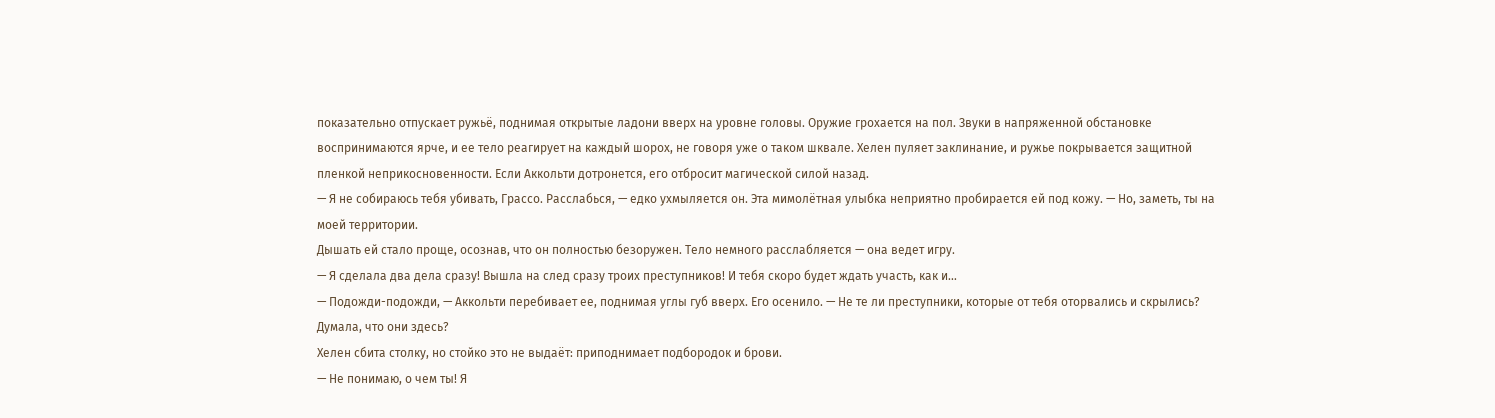показательно отпускает ружьё, поднимая открытые ладони вверх на уровне головы. Оружие грохается на пол. Звуки в напряженной обстановке воспринимаются ярче, и ее тело реагирует на каждый шорох, не говоря уже о таком шквале. Хелен пуляет заклинание, и ружье покрывается защитной пленкой неприкосновенности. Если Аккольти дотронется, его отбросит магической силой назад.
— Я не собираюсь тебя убивать, Грассо. Расслабься, — едко ухмыляется он. Эта мимолётная улыбка неприятно пробирается ей под кожу. — Но, заметь, ты на моей территории.
Дышать ей стало проще, осознав, что он полностью безоружен. Тело немного расслабляется — она ведет игру.
— Я сделала два дела сразу! Вышла на след сразу троих преступников! И тебя скоро будет ждать участь, как и…
— Подожди-подожди, — Аккольти перебивает ее, поднимая углы губ вверх. Его осенило. — Не те ли преступники, которые от тебя оторвались и скрылись? Думала, что они здесь?
Хелен сбита столку, но стойко это не выдаёт: приподнимает подбородок и брови.
— Не понимаю, о чем ты! Я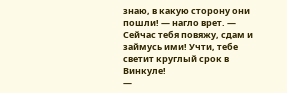знаю, в какую сторону они пошли! — нагло врет. — Сейчас тебя повяжу, сдам и займусь ими! Учти, тебе светит круглый срок в Винкуле!
—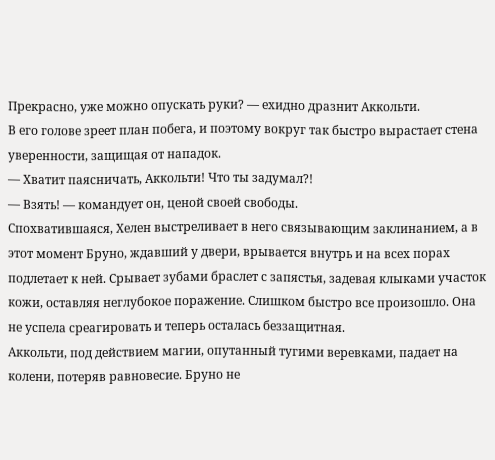Прекрасно, уже можно опускать руки? — ехидно дразнит Аккольти.
В его голове зреет план побега, и поэтому вокруг так быстро вырастает стена уверенности, защищая от нападок.
— Хватит паясничать, Аккольти! Что ты задумал?!
— Взять! — командует он, ценой своей свободы.
Спохватившаяся, Хелен выстреливает в него связывающим заклинанием, а в этот момент Бруно, ждавший у двери, врывается внутрь и на всех порах подлетает к ней. Срывает зубами браслет с запястья, задевая клыками участок кожи, оставляя неглубокое поражение. Слишком быстро все произошло. Она не успела среагировать и теперь осталась беззащитная.
Аккольти, под действием магии, опутанный тугими веревками, падает на колени, потеряв равновесие. Бруно не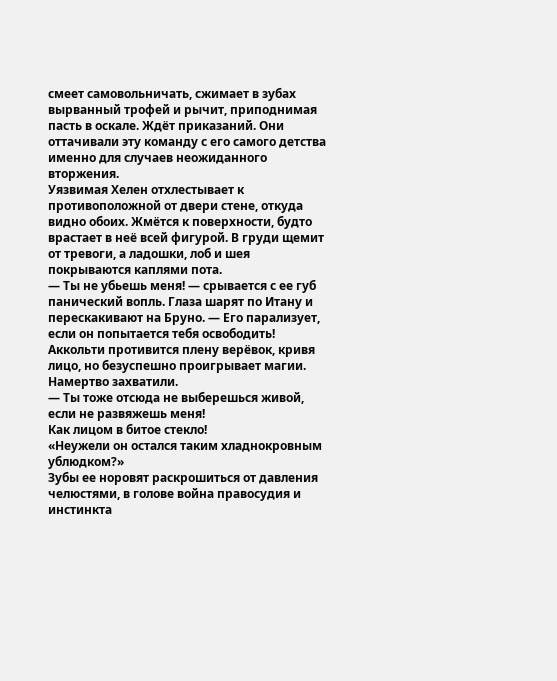смеет самовольничать, сжимает в зубах вырванный трофей и рычит, приподнимая пасть в оскале. Ждёт приказаний. Они оттачивали эту команду с его самого детства именно для случаев неожиданного вторжения.
Уязвимая Хелен отхлестывает к противоположной от двери стене, откуда видно обоих. Жмётся к поверхности, будто врастает в неё всей фигурой. В груди щемит от тревоги, а ладошки, лоб и шея покрываются каплями пота.
— Ты не убьешь меня! — срывается с ее губ панический вопль. Глаза шарят по Итану и перескакивают на Бруно. — Его парализует, если он попытается тебя освободить!
Аккольти противится плену верёвок, кривя лицо, но безуспешно проигрывает магии. Намертво захватили.
— Ты тоже отсюда не выберешься живой, если не развяжешь меня!
Как лицом в битое стекло!
«Неужели он остался таким хладнокровным ублюдком?»
Зубы ее норовят раскрошиться от давления челюстями, в голове война правосудия и инстинкта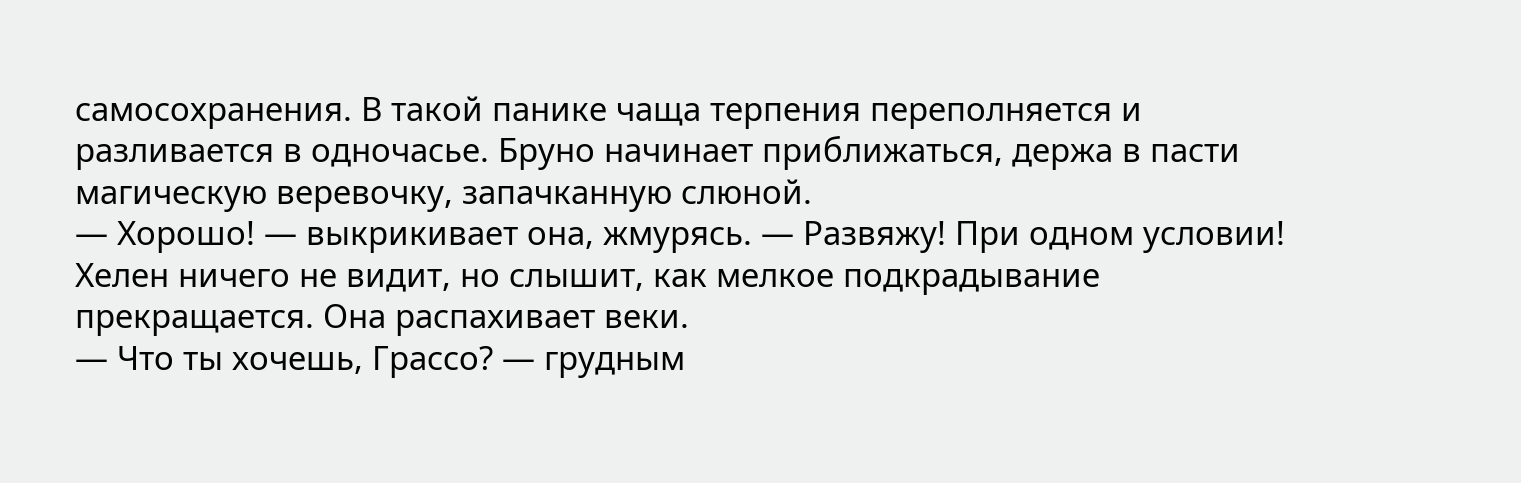самосохранения. В такой панике чаща терпения переполняется и разливается в одночасье. Бруно начинает приближаться, держа в пасти магическую веревочку, запачканную слюной.
— Хорошо! — выкрикивает она, жмурясь. — Развяжу! При одном условии!
Хелен ничего не видит, но слышит, как мелкое подкрадывание прекращается. Она распахивает веки.
— Что ты хочешь, Грассо? — грудным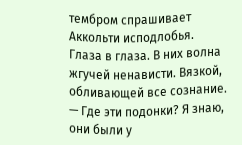тембром спрашивает Аккольти исподлобья.
Глаза в глаза. В них волна жгучей ненависти. Вязкой, обливающей все сознание.
— Где эти подонки? Я знаю, они были у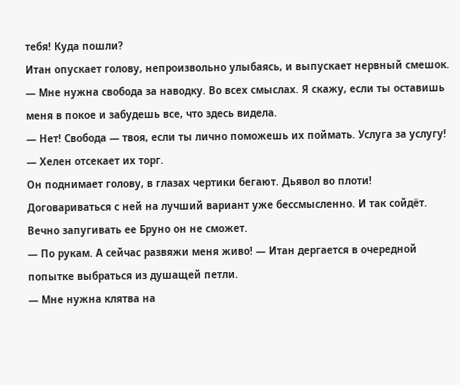тебя! Куда пошли?
Итан опускает голову, непроизвольно улыбаясь, и выпускает нервный смешок.
— Мне нужна свобода за наводку. Во всех смыслах. Я скажу, если ты оставишь меня в покое и забудешь все, что здесь видела.
— Нет! Свобода — твоя, если ты лично поможешь их поймать. Услуга за услугу! — Хелен отсекает их торг.
Он поднимает голову, в глазах чертики бегают. Дьявол во плоти! Договариваться с ней на лучший вариант уже бессмысленно. И так сойдёт. Вечно запугивать ее Бруно он не сможет.
— По рукам. А сейчас развяжи меня живо! — Итан дергается в очередной попытке выбраться из душащей петли.
— Мне нужна клятва на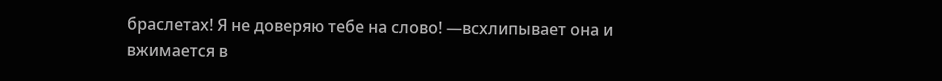браслетах! Я не доверяю тебе на слово! —всхлипывает она и вжимается в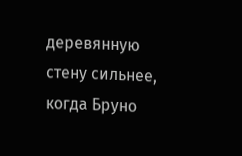деревянную стену сильнее, когда Бруно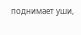поднимает уши,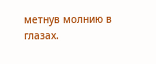метнув молнию в глазах.